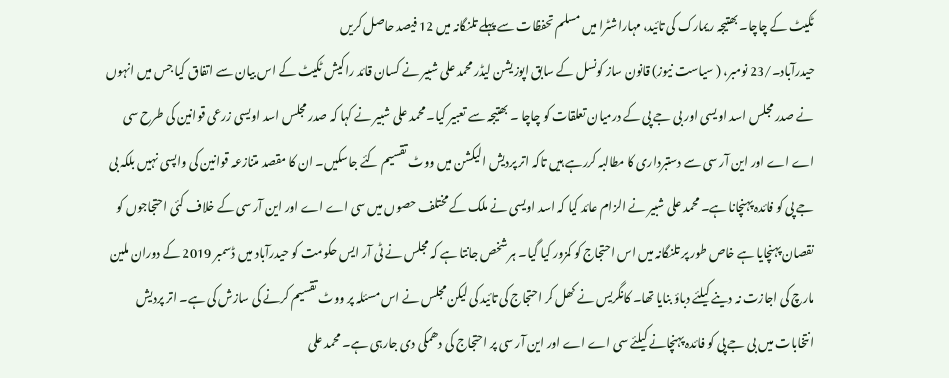ٹکیٹ کے چاچا۔ بھتیجہ ریمارک کی تائید، مہاراشٹرا میں مسلم تحفظات سے پہلے تلنگانہ میں 12 فیصد حاصل کریں
حیدرآباد۔/23 نومبر، ( سیاست نیوز) قانون ساز کونسل کے سابق اپوزیشن لیڈر محمد علی شبیر نے کسان قائد راکیش ٹکیٹ کے اس بیان سے اتفاق کیا جس میں انہوں نے صدر مجلس اسد اویسی اور بی جے پی کے درمیان تعلقات کو چاچا ۔ بھتیجہ سے تعبیر کیا۔ محمد علی شبیر نے کہا کہ صدر مجلس اسد اویسی زرعی قوانین کی طرح سی اے اے اور این آر سی سے دستبرداری کا مطالبہ کررہے ہیں تاکہ اتر پردیش الیکشن میں ووٹ تقسیم کئے جاسکیں۔ ان کا مقصد متنازعہ قوانین کی واپسی نہیں بلکہ بی جے پی کو فائدہ پہنچانا ہے۔ محمد علی شبیر نے الزام عائد کیا کہ اسد اویسی نے ملک کے مختلف حصوں میں سی اے اے اور این آر سی کے خلاف کئی احتجاجوں کو نقصان پہنچایا ہے خاص طور پر تلنگانہ میں اس احتجاج کو کمزور کیا گیا۔ ہر شخص جانتا ہے کہ مجلس نے ٹی آر ایس حکومت کو حیدرآباد میں ڈسمبر 2019 کے دوران ملین مارچ کی اجازت نہ دینے کیلئے دباؤ بنایا تھا۔ کانگریس نے کھل کر احتجاج کی تائید کی لیکن مجلس نے اس مسئلہ پر ووٹ تقسیم کرنے کی سازش کی ہے۔ اتر پردیش انتخابات میں بی جے پی کو فائدہ پہنچانے کیلئے سی اے اے اور این آر سی پر احتجاج کی دھمکی دی جارہی ہے۔ محمد علی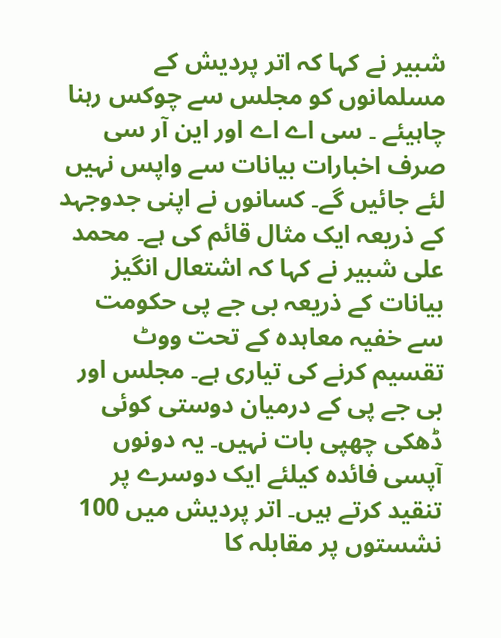شبیر نے کہا کہ اتر پردیش کے مسلمانوں کو مجلس سے چوکس رہنا چاہیئے ۔ سی اے اے اور این آر سی صرف اخبارات بیانات سے واپس نہیں لئے جائیں گے۔ کسانوں نے اپنی جدوجہد کے ذریعہ ایک مثال قائم کی ہے۔ محمد علی شبیر نے کہا کہ اشتعال انگیز بیانات کے ذریعہ بی جے پی حکومت سے خفیہ معاہدہ کے تحت ووٹ تقسیم کرنے کی تیاری ہے۔ مجلس اور بی جے پی کے درمیان دوستی کوئی ڈھکی چھپی بات نہیں۔ یہ دونوں آپسی فائدہ کیلئے ایک دوسرے پر تنقید کرتے ہیں۔ اتر پردیش میں 100 نشستوں پر مقابلہ کا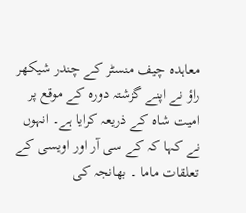معاہدہ چیف منسٹر کے چندر شیکھر راؤ نے اپنے گزشتہ دورہ کے موقع پر امیت شاہ کے ذریعہ کرایا ہے۔ انہوں نے کہا کہ کے سی آر اور اویسی کے تعلقات ماما ۔ بھانجہ کی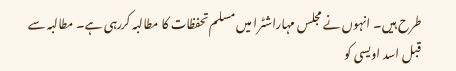طرح ہیں۔ انہوں نے مجلس مہاراشٹرا میں مسلم تحفظات کا مطالبہ کررہی ہے۔ مطالبہ سے قبل اسد اویسی کو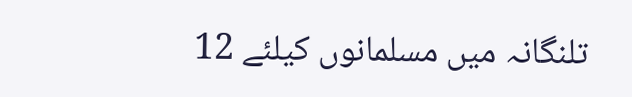تلنگانہ میں مسلمانوں کیلئے 12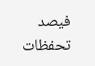فیصد تحفظات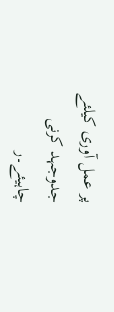پر عمل آوری کیلئے جدوجہد کرنی چاہیئے۔ر